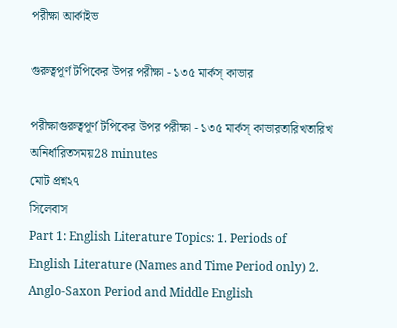পরীক্ষা আর্কাইভ

গুরুত্বপূর্ণ টপিকের উপর পরীক্ষা - ১৩৫ মার্কস্‌ কাভার

পরীক্ষাগুরুত্বপূর্ণ টপিকের উপর পরীক্ষা - ১৩৫ মার্কস্‌ কাভারতারিখতারিখ অনির্ধারিতসময়28 minutes
মোট প্রশ্ন২৭
সিলেবাস
Part 1: English Literature Topics: 1. Periods of English Literature (Names and Time Period only) 2. Anglo-Saxon Period and Middle English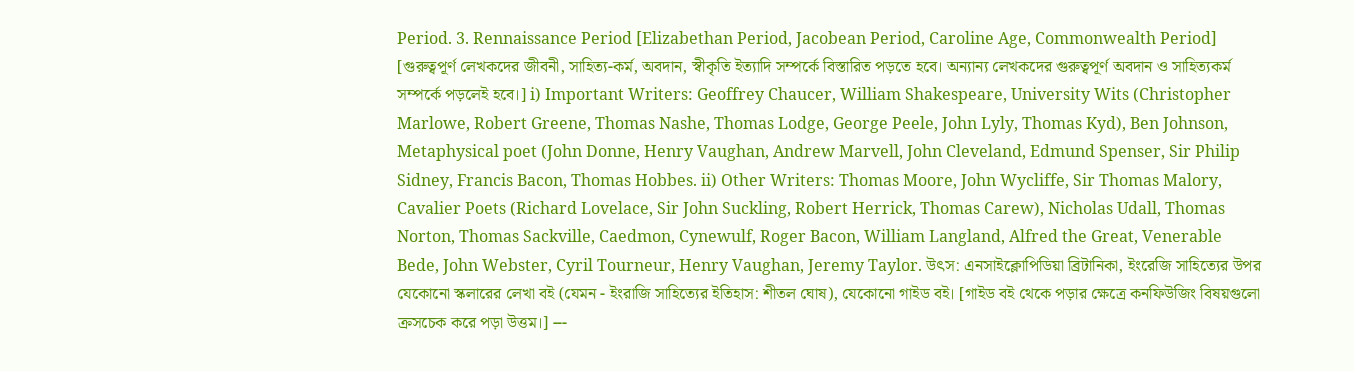Period. 3. Rennaissance Period [Elizabethan Period, Jacobean Period, Caroline Age, Commonwealth Period] [গুরুত্বপূর্ণ লেখকদের জীবনী, সাহিত্য-কর্ম, অবদান, স্বীকৃতি ইত্যাদি সম্পর্কে বিস্তারিত পড়তে হবে। অন্যান্য লেখকদের গুরুত্বপূর্ণ অবদান ও সাহিত্যকর্ম সম্পর্কে পড়লেই হবে।] i) Important Writers: Geoffrey Chaucer, William Shakespeare, University Wits (Christopher Marlowe, Robert Greene, Thomas Nashe, Thomas Lodge, George Peele, John Lyly, Thomas Kyd), Ben Johnson, Metaphysical poet (John Donne, Henry Vaughan, Andrew Marvell, John Cleveland, Edmund Spenser, Sir Philip Sidney, Francis Bacon, Thomas Hobbes. ii) Other Writers: Thomas Moore, John Wycliffe, Sir Thomas Malory, Cavalier Poets (Richard Lovelace, Sir John Suckling, Robert Herrick, Thomas Carew), Nicholas Udall, Thomas Norton, Thomas Sackville, Caedmon, Cynewulf, Roger Bacon, William Langland, Alfred the Great, Venerable Bede, John Webster, Cyril Tourneur, Henry Vaughan, Jeremy Taylor. উৎস: এনসাইক্লোপিডিয়া ব্রিটানিকা, ইংরেজি সাহিত্যের উপর যেকোনো স্কলারের লেখা বই (যেমন - ইংরাজি সাহিত্যের ইতিহাস: শীতল ঘোষ), যেকোনো গাইড বই। [গাইড বই থেকে পড়ার ক্ষেত্রে কনফিউজিং বিষয়গুলো ক্রসচেক করে পড়া উত্তম।] ---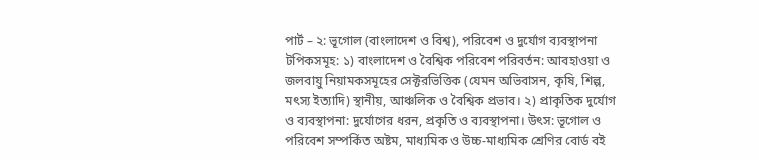পার্ট – ২: ভূগোল (বাংলাদেশ ও বিশ্ব), পরিবেশ ও দুর্যোগ ব্যবস্থাপনা টপিকসমূহ: ১) বাংলাদেশ ও বৈশ্বিক পরিবেশ পরিবর্তন: আবহাওয়া ও জলবায়ু নিয়ামকসমূহের সেক্টরভিত্তিক (যেমন অভিবাসন, কৃষি, শিল্প, মৎস্য ইত্যাদি) স্থানীয়, আঞ্চলিক ও বৈশ্বিক প্রভাব। ২) প্রাকৃতিক দুর্যোগ ও ব্যবস্থাপনা: দুর্যোগের ধরন, প্রকৃতি ও ব্যবস্থাপনা। উৎস: ভূগোল ও পরিবেশ সম্পর্কিত অষ্টম, মাধ্যমিক ও উচ্চ-মাধ্যমিক শ্রেণির বোর্ড বই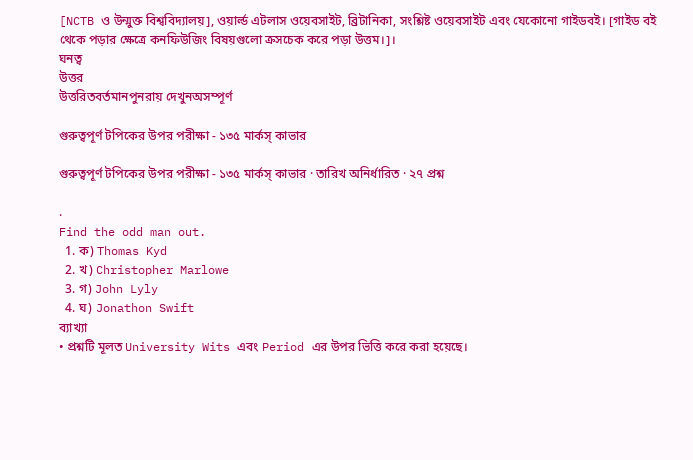[NCTB ও উন্মুক্ত বিশ্ববিদ্যালয়], ওয়ার্ল্ড এটলাস ওয়েবসাইট, ব্রিটানিকা, সংশ্লিষ্ট ওয়েবসাইট এবং যেকোনো গাইডবই। [গাইড বই থেকে পড়ার ক্ষেত্রে কনফিউজিং বিষয়গুলো ক্রসচেক করে পড়া উত্তম।]।
ঘনত্ব
উত্তর
উত্তরিতবর্তমানপুনরায় দেখুনঅসম্পূর্ণ

গুরুত্বপূর্ণ টপিকের উপর পরীক্ষা - ১৩৫ মার্কস্‌ কাভার

গুরুত্বপূর্ণ টপিকের উপর পরীক্ষা - ১৩৫ মার্কস্‌ কাভার · তারিখ অনির্ধারিত · ২৭ প্রশ্ন

.
Find the odd man out.
  1. ক) Thomas Kyd
  2. খ) Christopher Marlowe
  3. গ) John Lyly
  4. ঘ) Jonathon Swift
ব্যাখ্যা
• প্রশ্নটি মূলত University Wits এবং Period এর উপর ভিত্তি করে করা হয়েছে।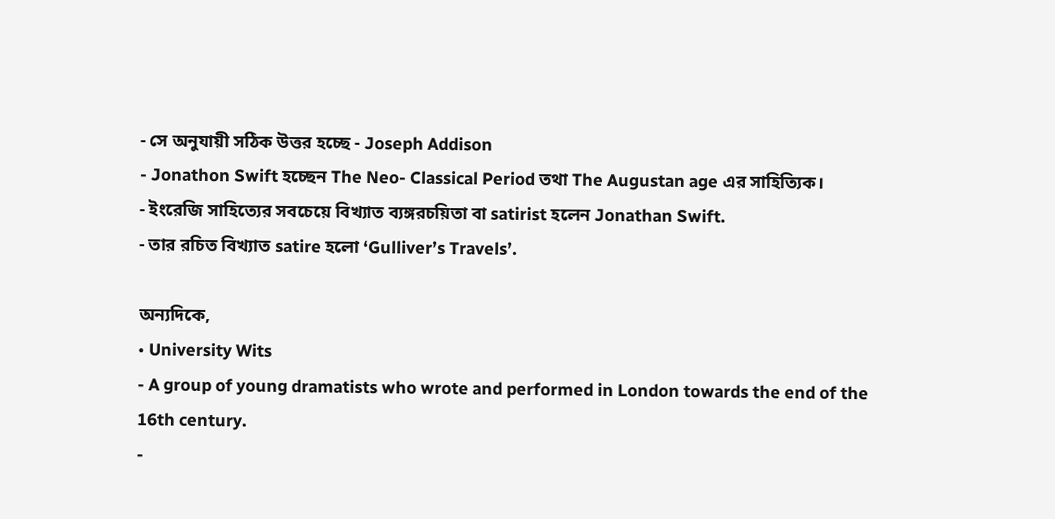- সে অনুযায়ী সঠিক উত্তর হচ্ছে - Joseph Addison
- Jonathon Swift হচ্ছেন The Neo- Classical Period তথা The Augustan age এর সাহিত্যিক।
- ইংরেজি সাহিত্যের সবচেয়ে বিখ্যাত ব্যঙ্গরচয়িতা বা satirist হলেন Jonathan Swift.
- তার রচিত বিখ্যাত satire হলো ‘Gulliver’s Travels’.

অন্যদিকে,
• University Wits
- A group of young dramatists who wrote and performed in London towards the end of the 16th century.
-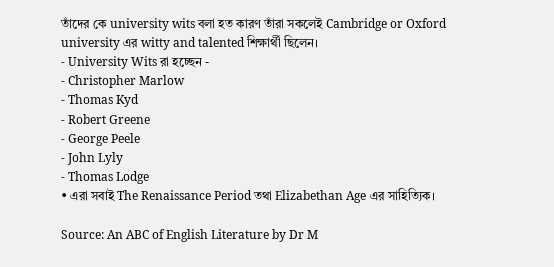তাঁদের কে university wits বলা হত কারণ তাঁরা সকলেই Cambridge or Oxford university এর witty and talented শিক্ষার্থী ছিলেন।
- University Wits রা হচ্ছেন -
- Christopher Marlow
- Thomas Kyd
- Robert Greene
- George Peele
- John Lyly
- Thomas Lodge
• এরা সবাই The Renaissance Period তথা Elizabethan Age এর সাহিত্যিক।

Source: An ABC of English Literature by Dr M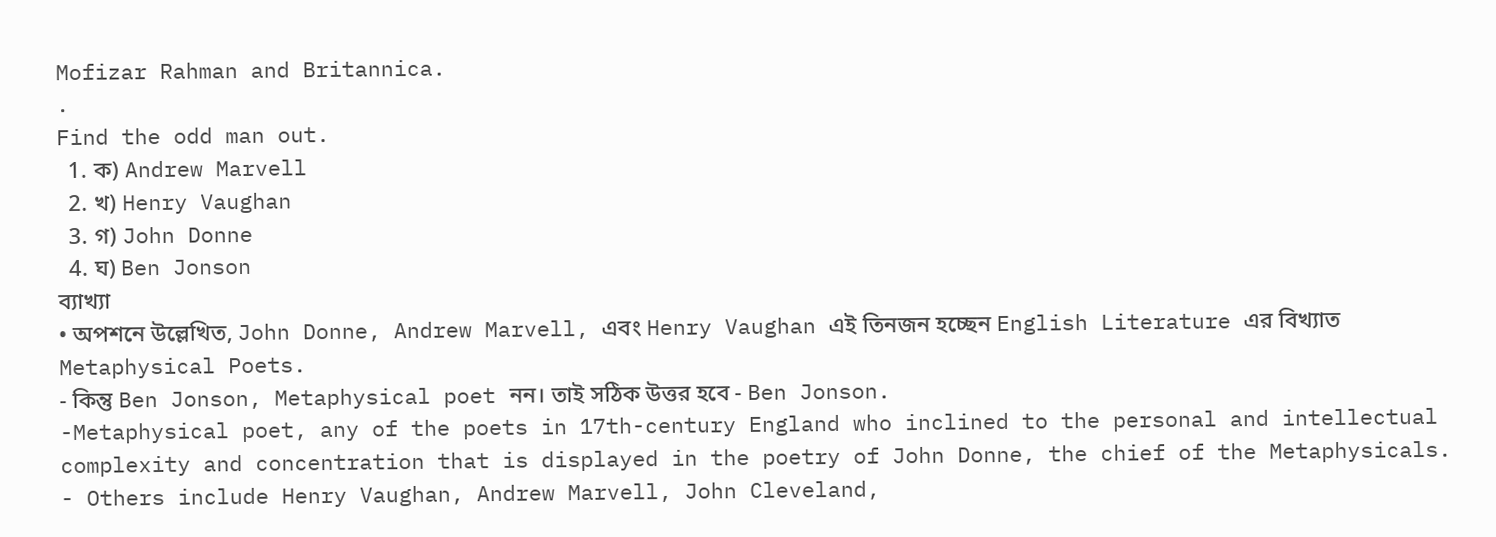Mofizar Rahman and Britannica.
.
Find the odd man out.
  1. ক) Andrew Marvell
  2. খ) Henry Vaughan
  3. গ) John Donne
  4. ঘ) Ben Jonson
ব্যাখ্যা
• অপশনে উল্লেখিত, John Donne, Andrew Marvell, এবং Henry Vaughan এই তিনজন হচ্ছেন English Literature এর বিখ্যাত Metaphysical Poets.
- কিন্তু Ben Jonson, Metaphysical poet নন। তাই সঠিক উত্তর হবে - Ben Jonson.
-Metaphysical poet, any of the poets in 17th-century England who inclined to the personal and intellectual complexity and concentration that is displayed in the poetry of John Donne, the chief of the Metaphysicals.
- Others include Henry Vaughan, Andrew Marvell, John Cleveland,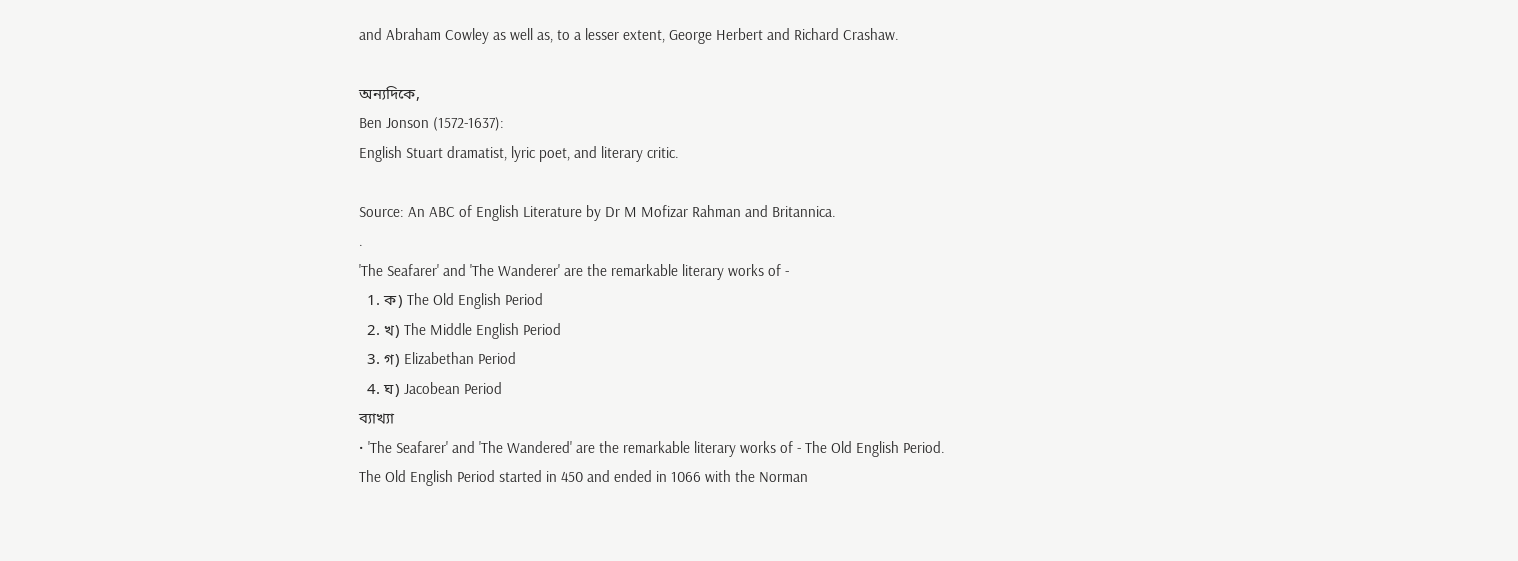and Abraham Cowley as well as, to a lesser extent, George Herbert and Richard Crashaw.

অন্যদিকে,
Ben Jonson (1572-1637):
English Stuart dramatist, lyric poet, and literary critic.

Source: An ABC of English Literature by Dr M Mofizar Rahman and Britannica.
.
'The Seafarer' and 'The Wanderer' are the remarkable literary works of -
  1. ক) The Old English Period
  2. খ) The Middle English Period
  3. গ) Elizabethan Period
  4. ঘ) Jacobean Period
ব্যাখ্যা
• 'The Seafarer' and 'The Wandered' are the remarkable literary works of - The Old English Period.
The Old English Period started in 450 and ended in 1066 with the Norman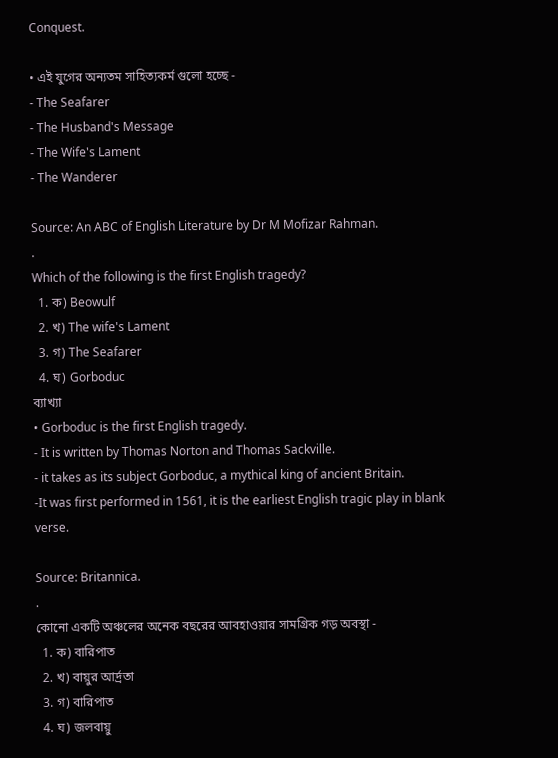Conquest.

• এই যুগের অন্যতম সাহিত্যকর্ম গুলো হচ্ছে -
- The Seafarer
- The Husband's Message
- The Wife's Lament
- The Wanderer

Source: An ABC of English Literature by Dr M Mofizar Rahman.
.
Which of the following is the first English tragedy?
  1. ক) Beowulf
  2. খ) The wife's Lament
  3. গ) The Seafarer
  4. ঘ) Gorboduc
ব্যাখ্যা
• Gorboduc is the first English tragedy.
- It is written by Thomas Norton and Thomas Sackville.
- it takes as its subject Gorboduc, a mythical king of ancient Britain.
-It was first performed in 1561, it is the earliest English tragic play in blank verse.

Source: Britannica.
.
কোনো একটি অঞ্চলের অনেক বছরের আবহাওয়ার সামগ্রিক গড় অবস্থা -
  1. ক) বারিপাত
  2. খ) বায়ুর আর্দ্রতা
  3. গ) বারিপাত
  4. ঘ) জলবায়ু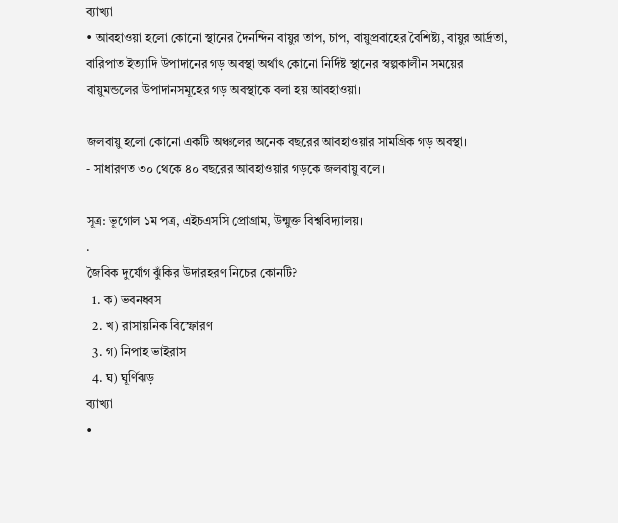ব্যাখ্যা
• আবহাওয়া হলো কোনো স্থানের দৈনন্দিন বায়ুর তাপ, চাপ, বায়ুপ্রবাহের বৈশিষ্ট্য, বায়ুর আর্দ্রতা, বারিপাত ইত্যাদি উপাদানের গড় অবস্থা অর্থাৎ কোনো নির্দিষ্ট স্থানের স্বল্পকালীন সময়ের বায়ুমন্ডলের উপাদানসমূহের গড় অবস্থাকে বলা হয় আবহাওয়া।

জলবায়ু হলো কোনো একটি অঞ্চলের অনেক বছরের আবহাওয়ার সামগ্রিক গড় অবস্থা।
- সাধারণত ৩০ থেকে ৪০ বছরের আবহাওয়ার গড়কে জলবায়ু বলে।

সূত্র: ভূগোল ১ম পত্র, এইচএসসি প্রোগ্রাম, উন্মুক্ত বিশ্ববিদ্যালয়।
.
জৈবিক দুর্যোগ ঝুঁকির উদারহরণ নিচের কোনটি?
  1. ক) ভবনধ্বস
  2. খ) রাসায়নিক বিস্ফোরণ
  3. গ) নিপাহ ভাইরাস
  4. ঘ) ঘূর্ণিঝড়
ব্যাখ্যা
•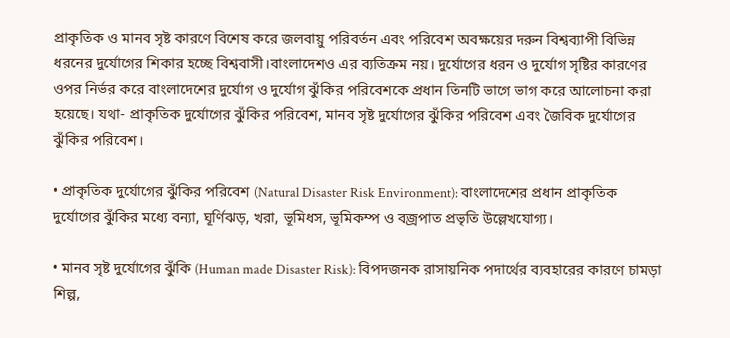প্রাকৃতিক ও মানব সৃষ্ট কারণে বিশেষ করে জলবায়ু পরিবর্তন এবং পরিবেশ অবক্ষয়ের দরুন বিশ্বব্যাপী বিভিন্ন ধরনের দুর্যোগের শিকার হচ্ছে বিশ্ববাসী।বাংলাদেশও এর ব্যতিক্রম নয়। দুর্যোগের ধরন ও দুর্যোগ সৃষ্টির কারণের ওপর নির্ভর করে বাংলাদেশের দুর্যোগ ও দুর্যোগ ঝুঁকির পরিবেশকে প্রধান তিনটি ভাগে ভাগ করে আলোচনা করা হয়েছে। যথা- প্রাকৃতিক দুর্যোগের ঝুঁকির পরিবেশ, মানব সৃষ্ট দুর্যোগের ঝুঁকির পরিবেশ এবং জৈবিক দুর্যোগের ঝুঁকির পরিবেশ।

• প্রাকৃতিক দুর্যোগের ঝুঁকির পরিবেশ (Natural Disaster Risk Environment): বাংলাদেশের প্রধান প্রাকৃতিক দুর্যোগের ঝুঁকির মধ্যে বন্যা, ঘূর্ণিঝড়, খরা, ভূমিধস, ভূমিকম্প ও বজ্রপাত প্রভৃতি উল্লেখযোগ্য।

• মানব সৃষ্ট দুর্যোগের ঝুঁকি (Human made Disaster Risk): বিপদজনক রাসায়নিক পদার্থের ব্যবহারের কারণে চামড়া শিল্প,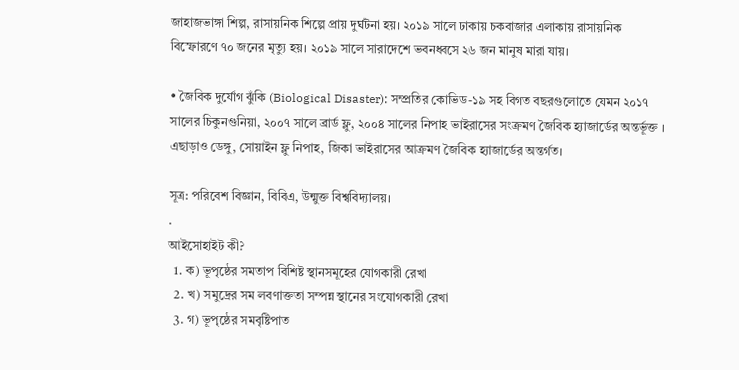জাহাজভাঙ্গা শিল্প, রাসায়নিক শিল্পে প্রায় দুর্ঘটনা হয়। ২০১৯ সালে ঢাকায় চকবাজার এলাকায় রাসায়নিক বিস্ফোরণে ৭০ জনের মৃত্যু হয়। ২০১৯ সালে সারাদেশে ভবনধ্বসে ২৬ জন মানুষ মারা যায়।

• জৈবিক দুর্যোগ ঝুঁকি (Biological Disaster): সম্প্রতির কোভিড-১৯ সহ বিগত বছরগুলোতে যেমন ২০১৭ সালের চিকুনগুনিয়া, ২০০৭ সালে ব্রার্ড ফ্লু, ২০০৪ সালের নিপাহ ভাইরাসের সংক্রমণ জৈবিক হ্যাজার্ডের অন্তর্ভূক্ত । এছাড়াও ডেঙ্গু, সোয়াইন ফ্লু নিপাহ, জিকা ভাইরাসের আক্রমণ জৈবিক হ্যাজার্ডের অন্তর্গত।

সূত্র: পরিবেশ বিজ্ঞান, বিবিএ, উন্মুক্ত বিশ্ববিদ্যালয়।
.
আইসোহাইট কী?
  1. ক) ভূপৃষ্ঠের সমতাপ বিশিষ্ট স্থানসমূহের যোগকারী রেখা
  2. খ) সমুদ্রের সম লবণাক্ততা সম্পন্ন স্থানের সংযোগকারী রেখা
  3. গ) ভূপৃষ্ঠের সমবৃষ্টিপাত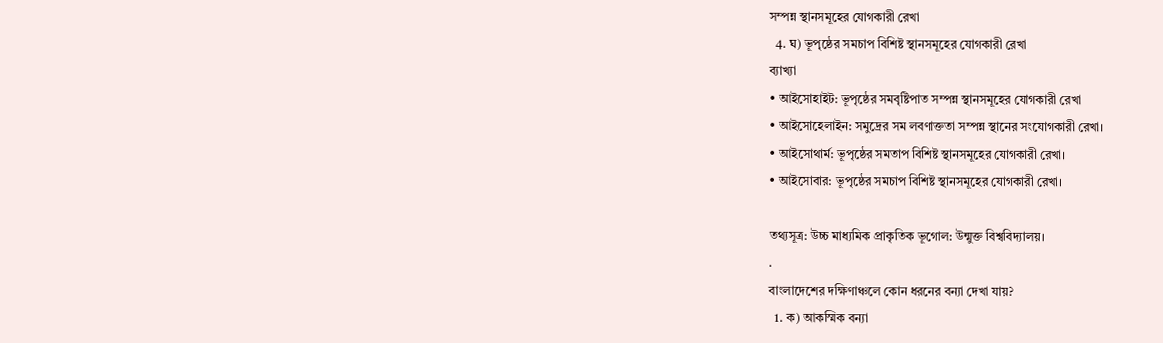সম্পন্ন স্থানসমূহের যোগকারী রেখা
  4. ঘ) ভূপৃষ্ঠের সমচাপ বিশিষ্ট স্থানসমূহের যোগকারী রেখা
ব্যাখ্যা
• আইসোহাইট: ভূপৃষ্ঠের সমবৃষ্টিপাত সম্পন্ন স্থানসমূহের যোগকারী রেখা
• আইসোহেলাইন: সমুদ্রের সম লবণাক্ততা সম্পন্ন স্থানের সংযোগকারী রেখা।
• আইসোথার্ম: ভূপৃষ্ঠের সমতাপ বিশিষ্ট স্থানসমূহের যোগকারী রেখা।
• আইসোবার: ভূপৃষ্ঠের সমচাপ বিশিষ্ট স্থানসমূহের যোগকারী রেখা।

তথ্যসূত্র: উচ্চ মাধ্যমিক প্রাকৃতিক ভূগোল: উন্মুক্ত বিশ্ববিদ্যালয়।
.
বাংলাদেশের দক্ষিণাঞ্চলে কোন ধরনের বন্যা দেখা যায়?
  1. ক) আকস্মিক বন্যা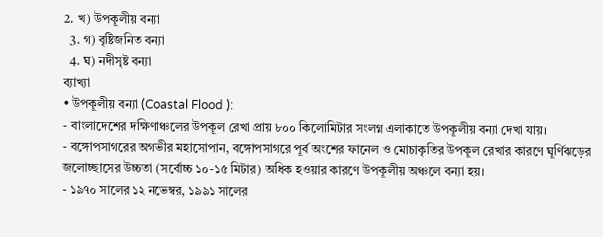2. খ) উপকূলীয় বন্যা
  3. গ) বৃষ্টিজনিত বন্যা
  4. ঘ) নদীসৃষ্ট বন্যা
ব্যাখ্যা
• উপকূলীয় বন্যা (Coastal Flood ):
- বাংলাদেশের দক্ষিণাঞ্চলের উপকূল রেখা প্রায় ৮০০ কিলোমিটার সংলগ্ন এলাকাতে উপকূলীয় বন্যা দেখা যায়।
- বঙ্গোপসাগরের অগভীর মহাসোপান, বঙ্গোপসাগরে পূর্ব অংশের ফানেল ও মোচাকৃতির উপকূল রেখার কারণে ঘূর্ণিঝড়ের জলোচ্ছাসের উচ্চতা (সর্বোচ্চ ১০-১৫ মিটার) অধিক হওয়ার কারণে উপকূলীয় অঞ্চলে বন্যা হয়।
- ১৯৭০ সালের ১২ নভেম্বর, ১৯৯১ সালের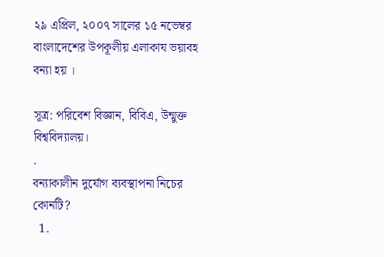২৯ এপ্রিল, ২০০৭ সালের ১৫ নভেম্বর বাংলাদেশের উপকূলীয় এলাকায ভয়াবহ বন্যা হয় ।

সূত্র: পরিবেশ বিজ্ঞান, বিবিএ, উন্মুক্ত বিশ্ববিদ্যালয়।
.
বন্যাকালীন দুর্যোগ ব্যবস্থাপনা নিচের কোনটি?
  1.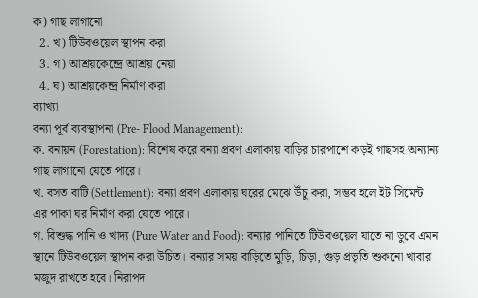ক) গাছ লাগানো
  2. খ) টিউবওয়েল স্থাপন করা
  3. গ) আশ্রয়কেন্দ্রে আশ্রয় নেয়া
  4. ঘ) আশ্রয়কেন্দ্র নির্মাণ করা
ব্যাখ্যা
বন্যা পূর্ব ব্যবস্থাপনা (Pre- Flood Management):
ক. বনায়ন (Forestation): বিশেষ করে বন্যা প্রবণ এলাকায় বাড়ির চারপাশে কড়ই গাছসহ অন্যান্য গাছ লাগানো যেতে পারে।
খ. বসত বাটি (Settlement): বন্যা প্রবণ এলাকায় ঘরের মেঝে উঁচু করা, সম্ভব হলে ইট সিমেন্ট এর পাকা ঘর নির্মাণ করা যেতে পারে।
গ. বিশুদ্ধ পানি ও খাদ্য (Pure Water and Food): বন্যার পানিতে টিউবওয়েল যাতে না ডুবে এমন স্থানে টিউবওয়েল স্থাপন করা উচিত। বন্যার সময় বাড়িতে মুড়ি, চিড়া, গুড় প্রভৃতি শুকনো খাবার মজুদ রাখতে হবে। নিরাপদ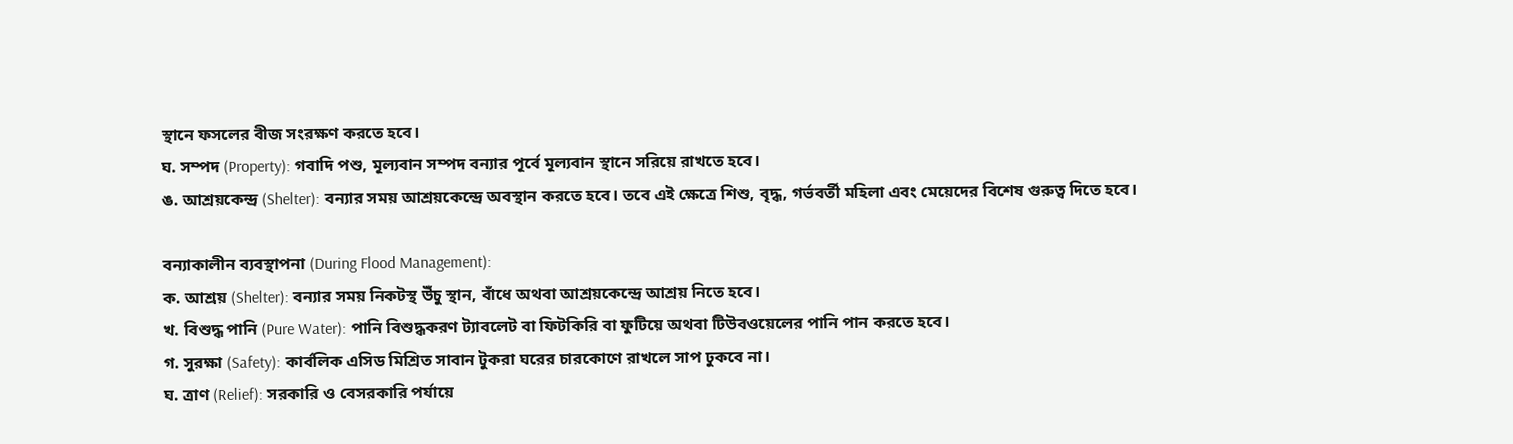স্থানে ফসলের বীজ সংরক্ষণ করতে হবে।
ঘ. সম্পদ (Property): গবাদি পশু, মূল্যবান সম্পদ বন্যার পূর্বে মূল্যবান স্থানে সরিয়ে রাখতে হবে।
ঙ. আশ্রয়কেন্দ্র (Shelter): বন্যার সময় আশ্রয়কেন্দ্রে অবস্থান করতে হবে। তবে এই ক্ষেত্রে শিশু, বৃদ্ধ, গর্ভবর্তী মহিলা এবং মেয়েদের বিশেষ গুরুত্ব দিতে হবে।

বন্যাকালীন ব্যবস্থাপনা (During Flood Management):
ক. আশ্রয় (Shelter): বন্যার সময় নিকটস্থ উঁচু স্থান, বাঁধে অথবা আশ্রয়কেন্দ্রে আশ্রয় নিতে হবে।
খ. বিশুদ্ধ পানি (Pure Water): পানি বিশুদ্ধকরণ ট্যাবলেট বা ফিটকিরি বা ফুটিয়ে অথবা টিউবওয়েলের পানি পান করতে হবে।
গ. সুরক্ষা (Safety): কার্বলিক এসিড মিশ্রিত সাবান টুকরা ঘরের চারকোণে রাখলে সাপ ঢুকবে না।
ঘ. ত্রাণ (Relief): সরকারি ও বেসরকারি পর্যায়ে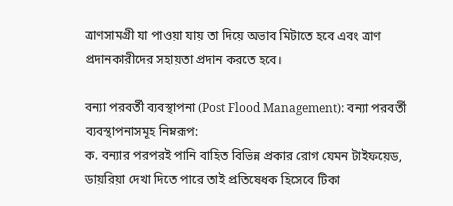ত্রাণসামগ্রী যা পাওয়া যায় তা দিয়ে অভাব মিটাতে হবে এবং ত্রাণ প্রদানকারীদের সহায়তা প্রদান করতে হবে।

বন্যা পরবর্তী ব্যবস্থাপনা (Post Flood Management): বন্যা পরবর্তী ব্যবস্থাপনাসমূহ নিম্নরূপ:
ক. বন্যার পরপরই পানি বাহিত বিভিন্ন প্রকার রোগ যেমন টাইফয়েড, ডায়রিয়া দেখা দিতে পারে তাই প্রতিষেধক হিসেবে টিকা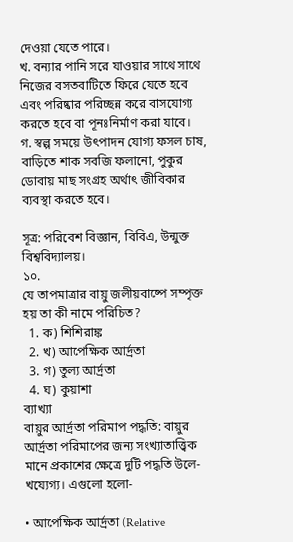দেওয়া যেতে পারে।
খ. বন্যার পানি সরে যাওয়ার সাথে সাথে নিজের বসতবাটিতে ফিরে যেতে হবে এবং পরিষ্কার পরিচ্ছন্ন করে বাসযোগ্য করতে হবে বা পূনঃনির্মাণ করা যাবে।
গ. স্বল্প সময়ে উৎপাদন যোগ্য ফসল চাষ, বাড়িতে শাক সবজি ফলানো, পুকুর ডোবায় মাছ সংগ্রহ অর্থাৎ জীবিকার ব্যবস্থা করতে হবে।

সূত্র: পরিবেশ বিজ্ঞান, বিবিএ, উন্মুক্ত বিশ্ববিদ্যালয়।
১০.
যে তাপমাত্রার বায়ু জলীয়বাষ্পে সম্পৃক্ত হয় তা কী নামে পরিচিত?
  1. ক) শিশিরাঙ্ক
  2. খ) আপেক্ষিক আর্দ্রতা
  3. গ) তুল্য আর্দ্রতা
  4. ঘ) কুয়াশা
ব্যাখ্যা
বায়ুর আর্দ্রতা পরিমাপ পদ্ধতি: বায়ুর আর্দ্রতা পরিমাপের জন্য সংখ্যাতাত্ত্বিক মানে প্রকাশের ক্ষেত্রে দুটি পদ্ধতি উলে-খয্যেগ্য। এগুলো হলো-

• আপেক্ষিক আর্দ্রতা (Relative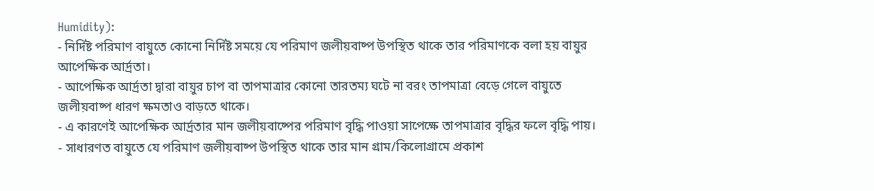Humidity):
- নির্দিষ্ট পরিমাণ বায়ুতে কোনো নির্দিষ্ট সময়ে যে পরিমাণ জলীয়বাষ্প উপস্থিত থাকে তার পরিমাণকে বলা হয় বায়ুর আপেক্ষিক আর্দ্রতা।
- আপেক্ষিক আর্দ্রতা দ্বারা বায়ুর চাপ বা তাপমাত্রার কোনো তারতম্য ঘটে না বরং তাপমাত্রা বেড়ে গেলে বায়ুতে জলীয়বাষ্প ধারণ ক্ষমতাও বাড়তে থাকে।
- এ কারণেই আপেক্ষিক আর্দ্রতার মান জলীয়বাষ্পের পরিমাণ বৃদ্ধি পাওয়া সাপেক্ষে তাপমাত্রার বৃদ্ধির ফলে বৃদ্ধি পায়।
- সাধারণত বায়ুতে যে পরিমাণ জলীয়বাষ্প উপস্থিত থাকে তার মান গ্রাম/কিলোগ্রামে প্রকাশ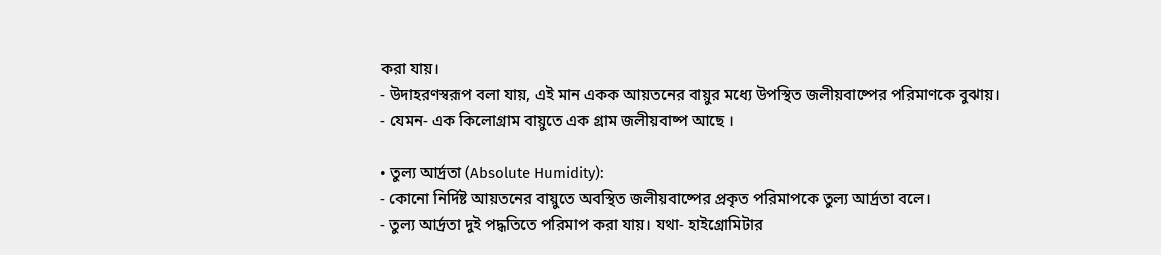করা যায়।
- উদাহরণস্বরূপ বলা যায়, এই মান একক আয়তনের বায়ুর মধ্যে উপস্থিত জলীয়বাষ্পের পরিমাণকে বুঝায়।
- যেমন- এক কিলোগ্রাম বায়ুতে এক গ্রাম জলীয়বাষ্প আছে ।

• তুল্য আর্দ্রতা (Absolute Humidity):
- কোনো নির্দিষ্ট আয়তনের বায়ুতে অবস্থিত জলীয়বাষ্পের প্রকৃত পরিমাপকে তুল্য আর্দ্রতা বলে।
- তুল্য আর্দ্রতা দুই পদ্ধতিতে পরিমাপ করা যায়। যথা- হাইগ্রোমিটার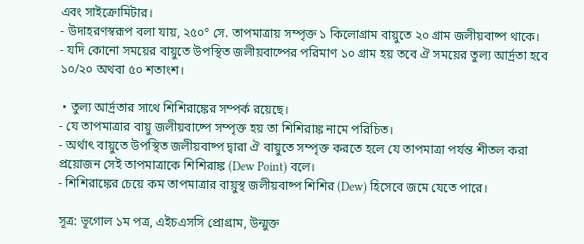এবং সাইক্রোমিটার।
- উদাহরণস্বরূপ বলা যায়, ২৫০° সে. তাপমাত্রায় সম্পৃক্ত ১ কিলোগ্রাম বায়ুতে ২০ গ্রাম জলীয়বাষ্প থাকে।
- যদি কোনো সময়ের বায়ুতে উপস্থিত জলীয়বাষ্পের পরিমাণ ১০ গ্রাম হয় তবে ঐ সময়ের তুল্য আর্দ্রতা হবে ১০/২০ অথবা ৫০ শতাংশ।

 • তুল্য আর্দ্রতার সাথে শিশিরাঙ্কের সম্পর্ক রয়েছে।
- যে তাপমাত্রার বায়ু জলীয়বাষ্পে সম্পৃক্ত হয় তা শিশিরাঙ্ক নামে পরিচিত।
- অর্থাৎ বায়ুতে উপস্থিত জলীয়বাষ্প দ্বারা ঐ বায়ুতে সম্পৃক্ত করতে হলে যে তাপমাত্রা পর্যন্ত শীতল করা প্রয়োজন সেই তাপমাত্রাকে শিশিরাঙ্ক (Dew Point) বলে।
- শিশিরাঙ্কের চেয়ে কম তাপমাত্রার বায়ুস্থ জলীয়বাষ্প শিশির (Dew) হিসেবে জমে যেতে পারে।

সূত্র: ভূগোল ১ম পত্র, এইচএসসি প্রোগ্রাম, উন্মুক্ত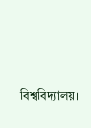বিশ্ববিদ্যালয়।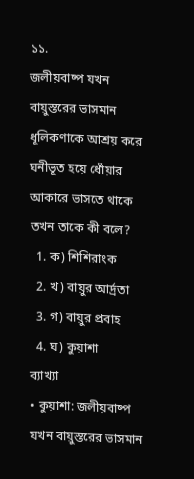১১.
জলীয়বাষ্প যখন বায়ুস্তরের ভাসমান ধূলিকণাকে আশ্রয় করে ঘনীভূত হয়ে ধোঁয়ার আকারে ভাসতে থাকে তখন তাকে কী বলে?
  1. ক) শিশিরাংক
  2. খ) বায়ুর আর্দ্রতা
  3. গ) বায়ুর প্রবাহ
  4. ঘ) কুয়াশা
ব্যাখ্যা
• কুয়াশা: জলীয়বাষ্প যখন বায়ুস্তরের ভাসমান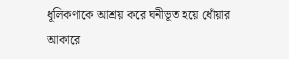ধূলিকণাকে আশ্রয় করে ঘনীভূত হয়ে ধোঁয়ার আকারে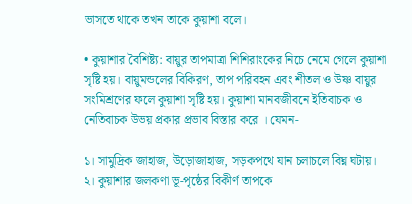ভাসতে থাকে তখন তাকে কুয়াশা বলে।

• কুয়াশার বৈশিষ্ট্য: বায়ুর তাপমাত্রা শিশিরাংকের নিচে নেমে গেলে কুয়াশা সৃষ্টি হয়। বায়ুমন্ডলের বিকিরণ, তাপ পরিবহন এবং শীতল ও উষ্ণ বায়ুর সংমিশ্রণের ফলে কুয়াশা সৃষ্টি হয়। কুয়াশা মানবজীবনে ইতিবাচক ও নেতিবাচক উভয় প্রকার প্রভাব বিস্তার করে । যেমন-

১। সামুদ্রিক জাহাজ, উড়োজাহাজ, সড়কপথে যান চলাচলে বিঘ্ন ঘটায়।
২। কুয়াশার জলকণা ভূ-পৃষ্ঠের বিকীর্ণ তাপকে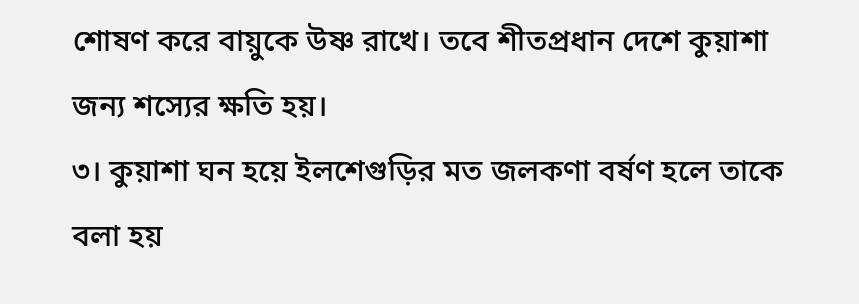শোষণ করে বায়ুকে উষ্ণ রাখে। তবে শীতপ্রধান দেশে কুয়াশা জন্য শস্যের ক্ষতি হয়।
৩। কুয়াশা ঘন হয়ে ইলশেগুড়ির মত জলকণা বর্ষণ হলে তাকে বলা হয়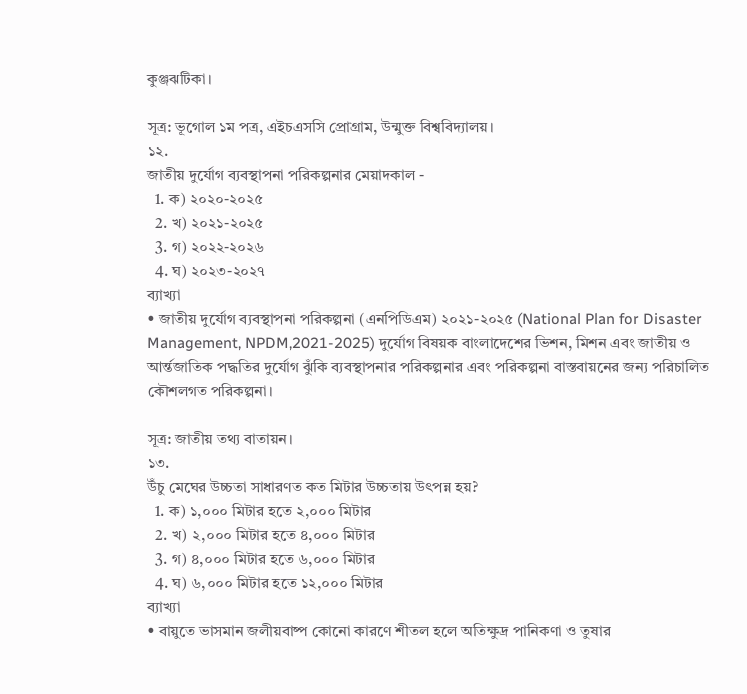কুঞ্জঝটিকা।

সূত্র: ভূগোল ১ম পত্র, এইচএসসি প্রোগ্রাম, উন্মুক্ত বিশ্ববিদ্যালয়।
১২.
জাতীয় দুর্যোগ ব্যবস্থাপনা পরিকল্পনার মেয়াদকাল -
  1. ক) ২০২০-২০২৫
  2. খ) ২০২১-২০২৫
  3. গ) ২০২২-২০২৬
  4. ঘ) ২০২৩-২০২৭
ব্যাখ্যা
• জাতীয় দুর্যোগ ব্যবস্থাপনা পরিকল্পনা (এনপিডিএম) ২০২১-২০২৫ (National Plan for Disaster Management, NPDM,2021-2025) দুর্যোগ বিষয়ক বাংলাদেশের ভিশন, মিশন এবং জাতীয় ও আর্ন্তজাতিক পদ্ধতির দুর্যোগ ঝুঁকি ব্যবস্থাপনার পরিকল্পনার এবং পরিকল্পনা বাস্তবায়নের জন্য পরিচালিত কৌশলগত পরিকল্পনা।

সূত্র: জাতীয় তথ্য বাতায়ন।
১৩.
উঁচু মেঘের উচ্চতা সাধারণত কত মিটার উচ্চতায় উৎপন্ন হয়?
  1. ক) ১,০০০ মিটার হতে ২,০০০ মিটার
  2. খ) ২,০০০ মিটার হতে ৪,০০০ মিটার
  3. গ) ৪,০০০ মিটার হতে ৬,০০০ মিটার
  4. ঘ) ৬,০০০ মিটার হতে ১২,০০০ মিটার
ব্যাখ্যা
• বায়ুতে ভাসমান জলীয়বাষ্প কোনো কারণে শীতল হলে অতিক্ষুদ্র পানিকণা ও তুষার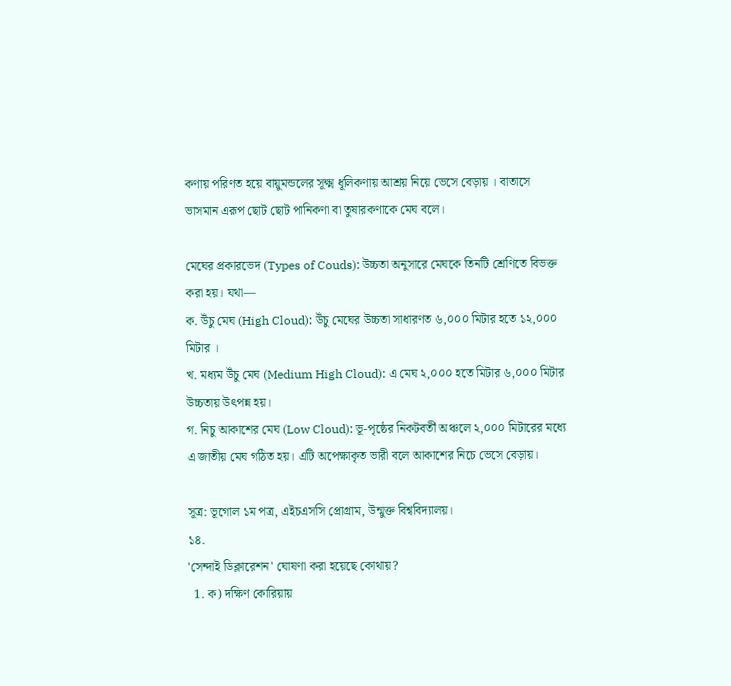কণায় পরিণত হয়ে বায়ুমন্ডলের সূক্ষ্ম ধূলিকণায় আশ্রয় নিয়ে ভেসে বেড়ায় । বাতাসে ভাসমান এরূপ ছোট ছোট পানিকণা বা তুষারকণাকে মেঘ বলে।

মেঘের প্রকারভেদ (Types of Couds): উচ্চতা অনুসারে মেঘকে তিনটি শ্রেণিতে বিভক্ত করা হয়। যথা—
ক. উঁচু মেঘ (High Cloud): উঁচু মেঘের উচ্চতা সাধারণত ৬,০০০ মিটার হতে ১২,০০০ মিটার ।
খ. মধ্যম উঁচু মেঘ (Medium High Cloud): এ মেঘ ২,০০০ হতে মিটার ৬,০০০ মিটার উচ্চতায় উৎপন্ন হয়।
গ. নিচু আকাশের মেঘ (Low Cloud): ভূ-পৃষ্ঠের নিকটবর্তী অঞ্চলে ২,০০০ মিটারের মধ্যে এ জাতীয় মেঘ গঠিত হয়। এটি অপেক্ষাকৃত ভারী বলে আকাশের নিচে ভেসে বেড়ায়।

সূত্র: ভূগোল ১ম পত্র, এইচএসসি প্রোগ্রাম, উন্মুক্ত বিশ্ববিদ্যালয়।
১৪.
'সেন্দাই ডিক্লারেশন' ঘোষণা করা হয়েছে কোথায়?
  1. ক) দক্ষিণ কোরিয়ায়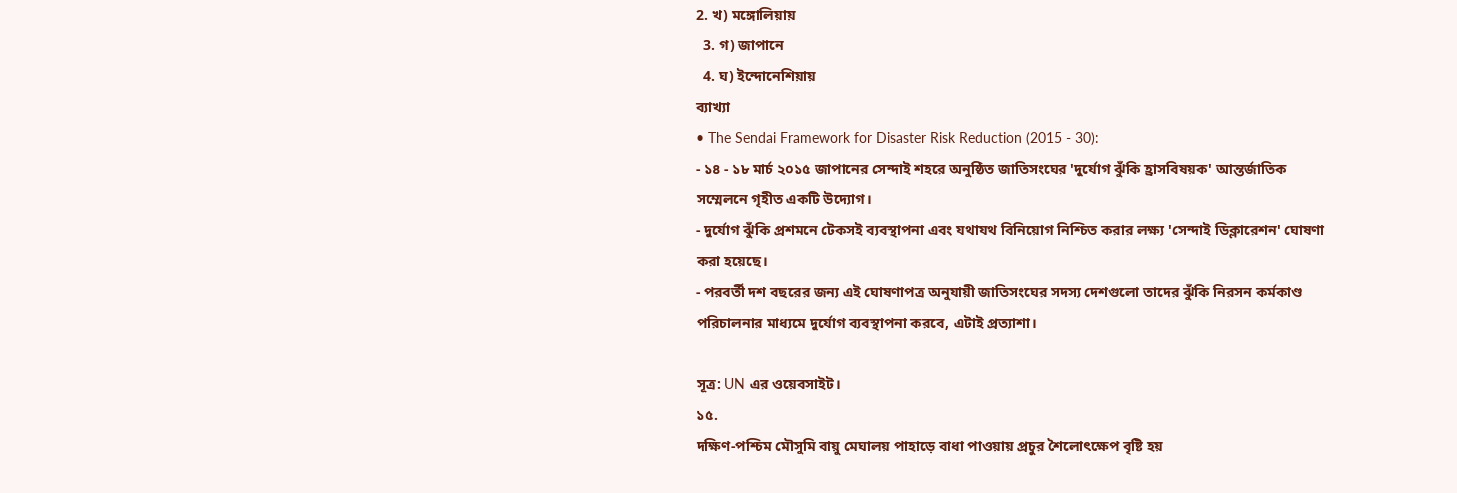2. খ) মঙ্গোলিয়ায়
  3. গ) জাপানে
  4. ঘ) ইন্দোনেশিয়ায়
ব্যাখ্যা
• The Sendai Framework for Disaster Risk Reduction (2015 - 30):
- ১৪ - ১৮ মার্চ ২০১৫ জাপানের সেন্দাই শহরে অনুষ্ঠিত জাতিসংঘের 'দুর্যোগ ঝুঁকি হ্রাসবিষয়ক' আন্তর্জাতিক সম্মেলনে গৃহীত একটি উদ্যোগ।
- দুর্যোগ ঝুঁকি প্রশমনে টেকসই ব্যবস্থাপনা এবং যথাযথ বিনিয়োগ নিশ্চিত করার লক্ষ্য 'সেন্দাই ডিক্লারেশন' ঘোষণা করা হয়েছে।
- পরবর্তী দশ বছরের জন্য এই ঘোষণাপত্র অনুযায়ী জাতিসংঘের সদস্য দেশগুলো তাদের ঝুঁকি নিরসন কর্মকাণ্ড পরিচালনার মাধ্যমে দুর্যোগ ব্যবস্থাপনা করবে, এটাই প্রত্যাশা।

সূত্র: UN এর ওয়েবসাইট।
১৫.
দক্ষিণ-পশ্চিম মৌসুমি বায়ু মেঘালয় পাহাড়ে বাধা পাওয়ায় প্রচুর শৈলোৎক্ষেপ বৃষ্টি হয়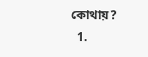কোথায়?
  1.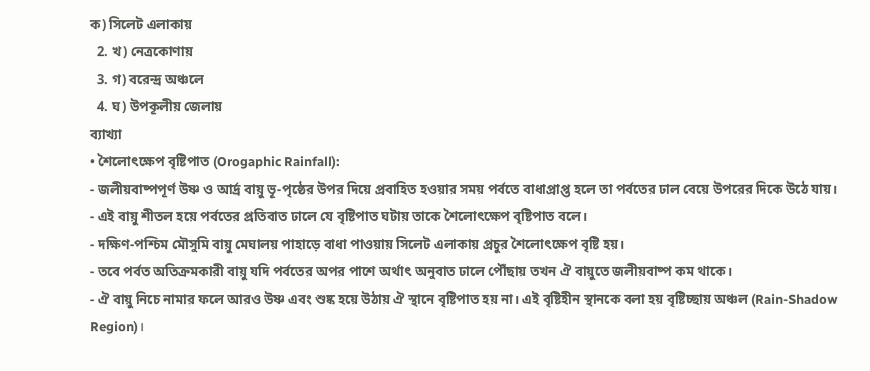ক) সিলেট এলাকায়
  2. খ) নেত্রকোণায়
  3. গ) বরেন্দ্র অঞ্চলে
  4. ঘ) উপকূলীয় জেলায়
ব্যাখ্যা
• শৈলোৎক্ষেপ বৃষ্টিপাত (Orogaphic Rainfall):
- জলীয়বাষ্পপূর্ণ উষ্ণ ও আর্দ্র বায়ু ভূ-পৃষ্ঠের উপর দিয়ে প্রবাহিত হওয়ার সময় পর্বতে বাধাপ্রাপ্ত হলে তা পর্বতের ঢাল বেয়ে উপরের দিকে উঠে যায়।
- এই বায়ু শীতল হয়ে পর্বতের প্রতিবাত ঢালে যে বৃষ্টিপাত ঘটায় তাকে শৈলোৎক্ষেপ বৃষ্টিপাত বলে।
- দক্ষিণ-পশ্চিম মৌসুমি বায়ু মেঘালয় পাহাড়ে বাধা পাওয়ায় সিলেট এলাকায় প্রচুর শৈলোৎক্ষেপ বৃষ্টি হয়।
- তবে পর্বত অতিক্রমকারী বায়ু যদি পর্বতের অপর পাশে অর্থাৎ অনুবাত ঢালে পৌঁছায় তখন ঐ বায়ুতে জলীয়বাষ্প কম থাকে।
- ঐ বায়ু নিচে নামার ফলে আরও উষ্ণ এবং শুষ্ক হয়ে উঠায় ঐ স্থানে বৃষ্টিপাত হয় না। এই বৃষ্টিহীন স্থানকে বলা হয় বৃষ্টিচ্ছায় অঞ্চল (Rain-Shadow Region)।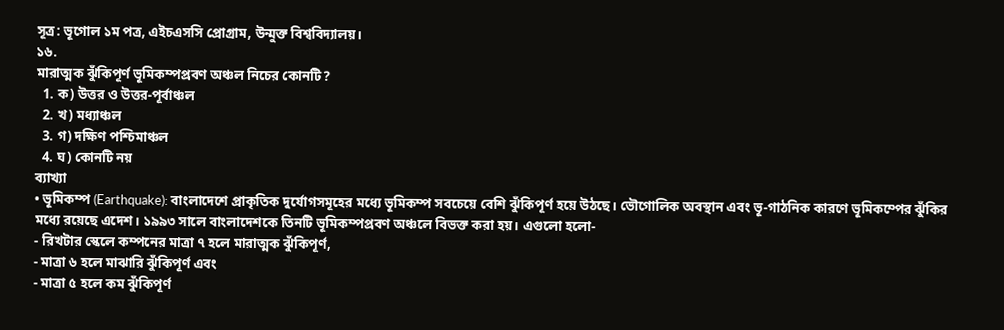সূত্র: ভূগোল ১ম পত্র, এইচএসসি প্রোগ্রাম, উন্মুক্ত বিশ্ববিদ্যালয়।
১৬.
মারাত্মক ঝুঁকিপূর্ণ ভূমিকম্পপ্রবণ অঞ্চল নিচের কোনটি?
  1. ক) উত্তর ও উত্তর-পূর্বাঞ্চল
  2. খ) মধ্যাঞ্চল
  3. গ) দক্ষিণ পশ্চিমাঞ্চল
  4. ঘ) কোনটি নয়
ব্যাখ্যা
• ভূমিকম্প (Earthquake): বাংলাদেশে প্রাকৃতিক দুর্যোগসমূহের মধ্যে ভূমিকম্প সবচেয়ে বেশি ঝুঁকিপূর্ণ হয়ে উঠছে। ভৌগোলিক অবস্থান এবং ভূ-গাঠনিক কারণে ভূমিকম্পের ঝুঁকির মধ্যে রয়েছে এদেশ। ১৯৯৩ সালে বাংলাদেশকে তিনটি ভূমিকম্পপ্রবণ অঞ্চলে বিভক্ত করা হয়। এগুলো হলো-
- রিখটার স্কেলে কম্পনের মাত্রা ৭ হলে মারাত্মক ঝুঁকিপূর্ণ,
- মাত্রা ৬ হলে মাঝারি ঝুঁকিপূর্ণ এবং
- মাত্রা ৫ হলে কম ঝুঁকিপূর্ণ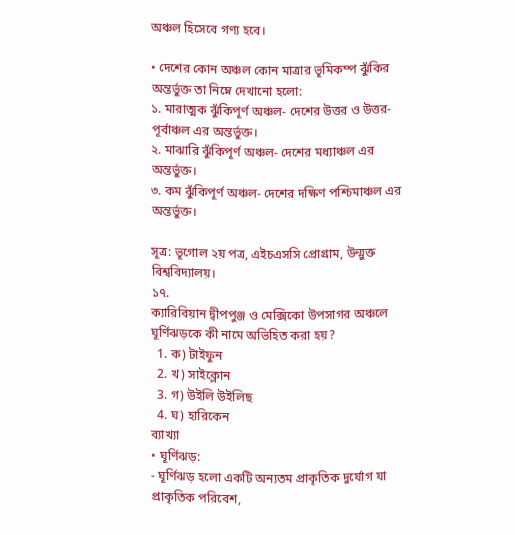অঞ্চল হিসেবে গণ্য হবে।

• দেশের কোন অঞ্চল কোন মাত্রার ভূমিকম্প ঝুঁকির অন্তর্ভুক্ত তা নিম্নে দেখানো হলো:
১. মারাত্মক ঝুঁকিপূর্ণ অঞ্চল- দেশের উত্তর ও উত্তর-পূর্বাঞ্চল এর অন্তর্ভুক্ত।
২. মাঝারি ঝুঁকিপূর্ণ অঞ্চল- দেশের মধ্যাঞ্চল এর অন্তর্ভুক্ত।
৩. কম ঝুঁকিপূর্ণ অঞ্চল- দেশের দক্ষিণ পশ্চিমাঞ্চল এর অন্তর্ভুক্ত।

সূত্র: ভূগোল ২য় পত্র, এইচএসসি প্রোগ্রাম, উন্মুক্ত বিশ্ববিদ্যালয়।
১৭.
ক্যারিবিয়ান দ্বীপপুঞ্জ ও মেক্সিকো উপসাগর অঞ্চলে ঘূর্ণিঝড়কে কী নামে অভিহিত করা হয়?
  1. ক) টাইফুন
  2. খ) সাইক্লোন
  3. গ) উইলি উইলিছ
  4. ঘ) হারিকেন
ব্যাখ্যা
• ঘূর্ণিঝড়:
- ঘূর্ণিঝড় হলো একটি অন্যতম প্রাকৃতিক দুর্যোগ যা প্রাকৃতিক পরিবেশ,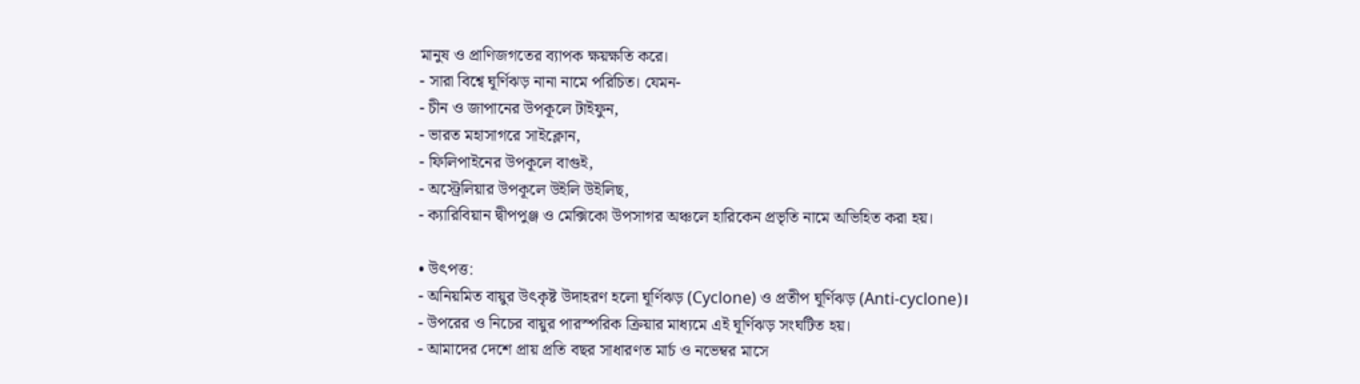মানুষ ও প্রাণিজগতের ব্যাপক ক্ষয়ক্ষতি করে।
- সারা বিশ্বে ঘূর্ণিঝড় নানা নামে পরিচিত। যেমন-
- চীন ও জাপানের উপকূলে টাইফুন,
- ভারত মহাসাগরে সাইক্লোন,
- ফিলিপাইনের উপকূলে বাগুই,
- অস্ট্রেলিয়ার উপকূলে উইলি উইলিছ,
- ক্যারিবিয়ান দ্বীপপুঞ্জ ও মেক্সিকো উপসাগর অঞ্চলে হারিকেন প্রভৃতি নামে অভিহিত করা হয়।

• উৎপত্ত:
- অনিয়মিত বায়ুর উৎকৃষ্ট উদাহরণ হলো ঘূর্ণিঝড় (Cyclone) ও প্রতীপ ঘূর্ণিঝড় (Anti-cyclone)।
- উপরের ও নিচের বায়ুর পারস্পরিক ক্রিয়ার মাধ্যমে এই ঘূর্ণিঝড় সংঘটিত হয়।
- আমাদের দেশে প্রায় প্রতি বছর সাধারণত মার্চ ও নভেম্বর মাসে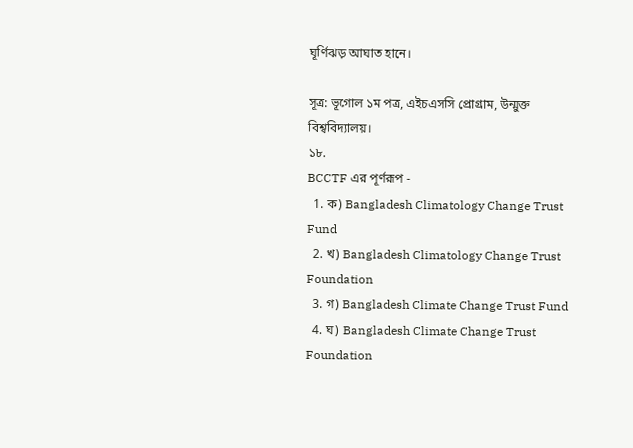ঘূর্ণিঝড় আঘাত হানে।

সূত্র: ভূগোল ১ম পত্র, এইচএসসি প্রোগ্রাম, উন্মুক্ত বিশ্ববিদ্যালয়।
১৮.
BCCTF এর পূর্ণরূপ -
  1. ক) Bangladesh Climatology Change Trust Fund
  2. খ) Bangladesh Climatology Change Trust Foundation
  3. গ) Bangladesh Climate Change Trust Fund
  4. ঘ) Bangladesh Climate Change Trust Foundation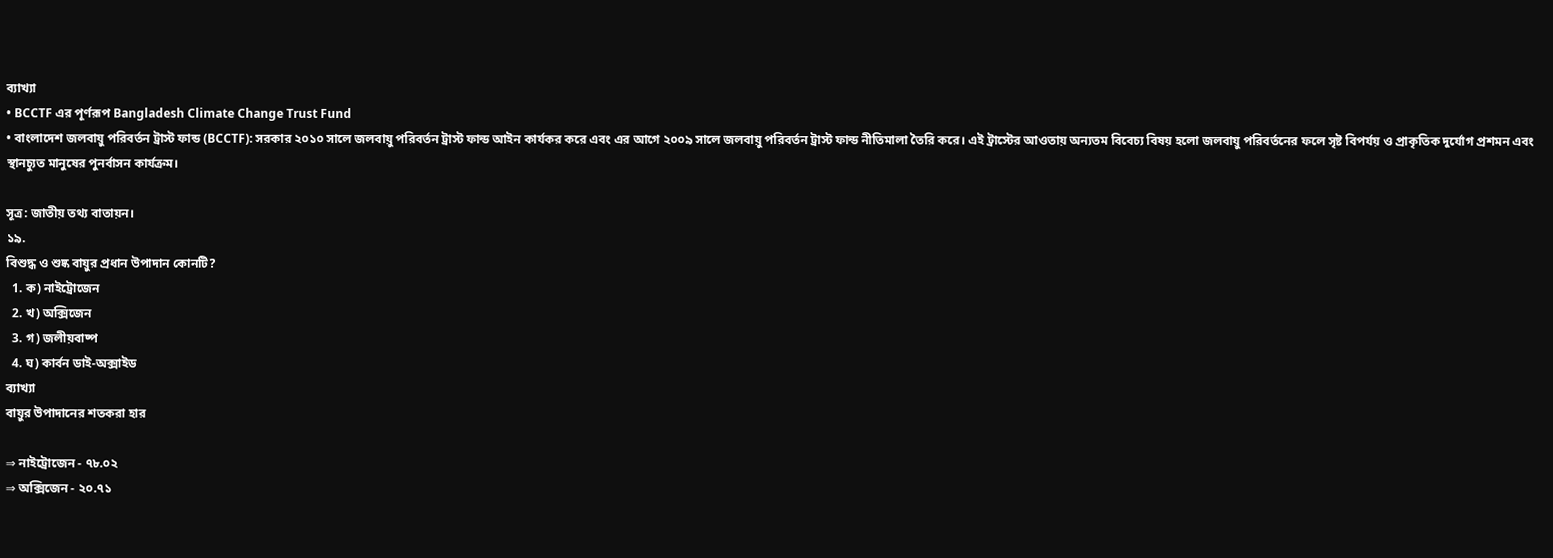ব্যাখ্যা
• BCCTF এর পূর্ণরূপ Bangladesh Climate Change Trust Fund
• বাংলাদেশ জলবায়ু পরিবর্তন ট্রাস্ট ফান্ড (BCCTF): সরকার ২০১০ সালে জলবায়ু পরিবর্তন ট্রাস্ট ফান্ড আইন কার্যকর করে এবং এর আগে ২০০৯ সালে জলবায়ু পরিবর্তন ট্রাস্ট ফান্ড নীতিমালা তৈরি করে। এই ট্রাস্টের আওতায় অন্যতম বিবেচ্য বিষয় হলো জলবায়ু পরিবর্তনের ফলে সৃষ্ট বিপর্যয় ও প্রাকৃতিক দুর্যোগ প্রশমন এবং স্থানচ্যুত মানুষের পুনর্বাসন কার্যক্রম।

সূত্র: জাতীয় তথ্য বাতায়ন।
১৯.
বিশুদ্ধ ও শুষ্ক বায়ুর প্রধান উপাদান কোনটি?
  1. ক) নাইট্রোজেন
  2. খ) অক্সিজেন
  3. গ) জলীয়বাষ্প
  4. ঘ) কার্বন ডাই-অক্সাইড
ব্যাখ্যা
বায়ুর উপাদানের শতকরা হার

⇒ নাইট্রোজেন - ৭৮.০২
⇒ অক্সিজেন - ২০.৭১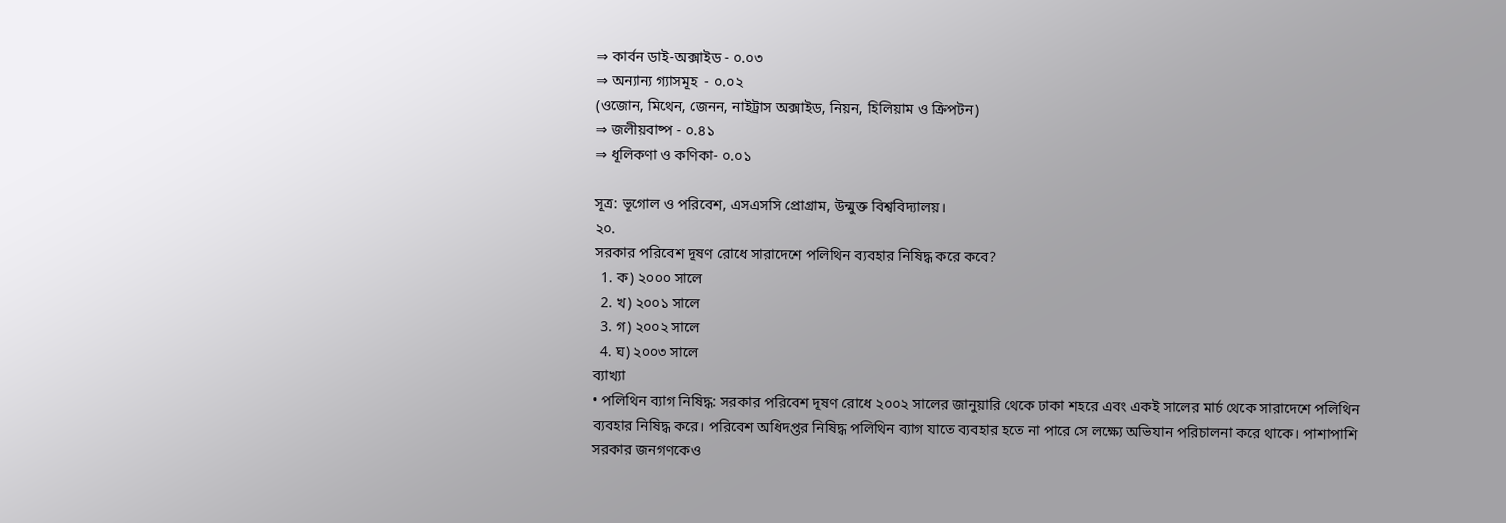⇒ কার্বন ডাই-অক্সাইড - ০.০৩
⇒ অন্যান্য গ্যাসমূহ  - ০.০২
(ওজোন, মিথেন, জেনন, নাইট্রাস অক্সাইড, নিয়ন, হিলিয়াম ও ক্রিপটন)
⇒ জলীয়বাষ্প - ০.৪১
⇒ ধূলিকণা ও কণিকা- ০.০১

সূত্র: ভূগোল ও পরিবেশ, এসএসসি প্রোগ্রাম, উন্মুক্ত বিশ্ববিদ্যালয়।
২০.
সরকার পরিবেশ দূষণ রোধে সারাদেশে পলিথিন ব্যবহার নিষিদ্ধ করে কবে?
  1. ক) ২০০০ সালে
  2. খ) ২০০১ সালে
  3. গ) ২০০২ সালে
  4. ঘ) ২০০৩ সালে
ব্যাখ্যা
• পলিথিন ব্যাগ নিষিদ্ধ: সরকার পরিবেশ দূষণ রোধে ২০০২ সালের জানুয়ারি থেকে ঢাকা শহরে এবং একই সালের মার্চ থেকে সারাদেশে পলিথিন ব্যবহার নিষিদ্ধ করে। পরিবেশ অধিদপ্তর নিষিদ্ধ পলিথিন ব্যাগ যাতে ব্যবহার হতে না পারে সে লক্ষ্যে অভিযান পরিচালনা করে থাকে। পাশাপাশি সরকার জনগণকেও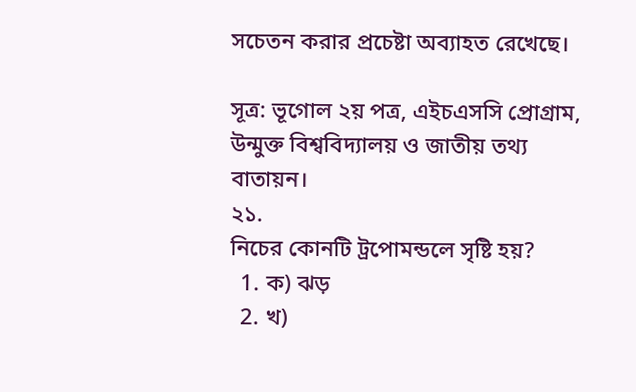সচেতন করার প্রচেষ্টা অব্যাহত রেখেছে।

সূত্র: ভূগোল ২য় পত্র, এইচএসসি প্রোগ্রাম, উন্মুক্ত বিশ্ববিদ্যালয় ও জাতীয় তথ্য বাতায়ন।
২১.
নিচের কোনটি ট্রপোমন্ডলে সৃষ্টি হয়?
  1. ক) ঝড়
  2. খ)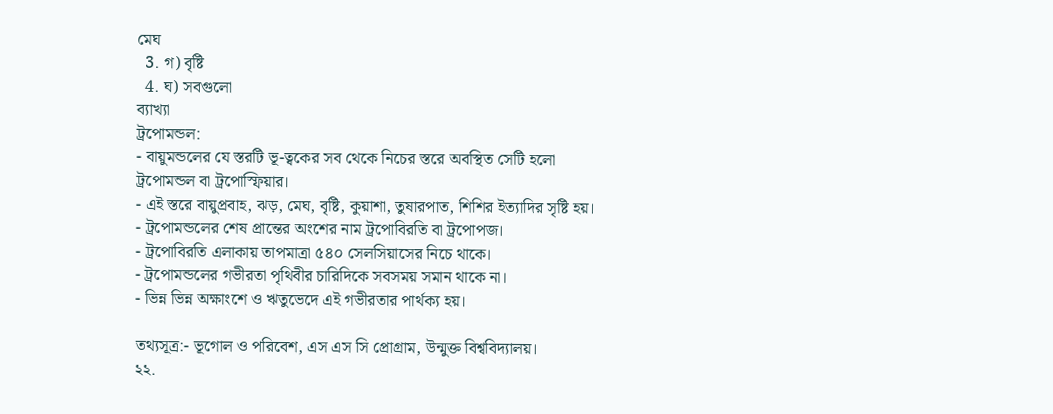মেঘ
  3. গ) বৃষ্টি
  4. ঘ) সবগুলো
ব্যাখ্যা
ট্রপোমন্ডল:
- বায়ুমন্ডলের যে স্তরটি ভূ-ত্বকের সব থেকে নিচের স্তরে অবস্থিত সেটি হলো ট্রপোমন্ডল বা ট্রপোস্ফিয়ার।
- এই স্তরে বায়ুপ্রবাহ, ঝড়, মেঘ, বৃষ্টি, কুয়াশা, তুষারপাত, শিশির ইত্যাদির সৃষ্টি হয়।
- ট্রপোমন্ডলের শেষ প্রান্তের অংশের নাম ট্রপোবিরতি বা ট্রপোপজ।
- ট্রপোবিরতি এলাকায় তাপমাত্রা ৫৪০ সেলসিয়াসের নিচে থাকে।
- ট্রপোমন্ডলের গভীরতা পৃথিবীর চারিদিকে সবসময় সমান থাকে না।
- ভিন্ন ভিন্ন অক্ষাংশে ও ঋতুভেদে এই গভীরতার পার্থক্য হয়।

তথ্যসূত্র:- ভূগোল ও পরিবেশ, এস এস সি প্রোগ্রাম, উন্মুক্ত বিশ্ববিদ্যালয়।
২২.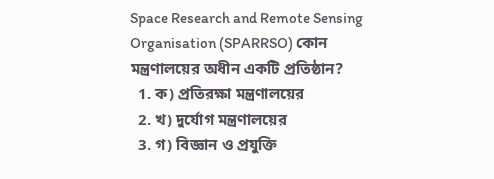Space Research and Remote Sensing Organisation (SPARRSO) কোন মন্ত্রণালয়ের অধীন একটি প্রতিষ্ঠান?
  1. ক) প্রতিরক্ষা মন্ত্রণালয়ের
  2. খ) দুর্যোগ মন্ত্রণালয়ের
  3. গ) বিজ্ঞান ও প্রযুক্তি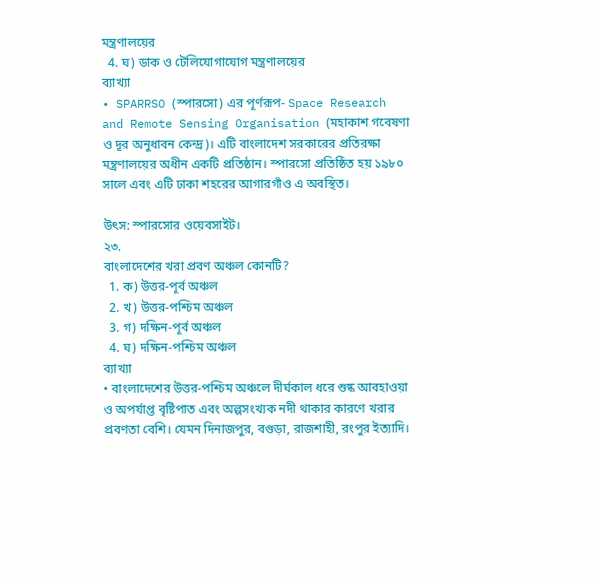মন্ত্রণালয়ের
  4. ঘ) ডাক ও টেলিযোগাযোগ মন্ত্রণালয়ের
ব্যাখ্যা
• SPARRSO (স্পারসো) এর পূর্ণরূপ- Space Research and Remote Sensing Organisation (মহাকাশ গবেষণা ও দূর অনুধাবন কেন্দ্র)। এটি বাংলাদেশ সরকারের প্রতিরক্ষা মন্ত্রণালয়ের অধীন একটি প্রতিষ্ঠান। স্পারসো প্রতিষ্ঠিত হয় ১৯৮০ সালে এবং এটি ঢাকা শহরের আগারগাঁও এ অবস্থিত।

উৎস: স্পারসোর ওয়েবসাইট।
২৩.
বাংলাদেশের খরা প্রবণ অঞ্চল কোনটি?
  1. ক) উত্তর-পূর্ব অঞ্চল
  2. খ) উত্তর-পশ্চিম অঞ্চল
  3. গ) দক্ষিন-পূর্ব অঞ্চল
  4. ঘ) দক্ষিন-পশ্চিম অঞ্চল
ব্যাখ্যা
• বাংলাদেশের উত্তর-পশ্চিম অঞ্চলে দীর্ঘকাল ধরে শুষ্ক আবহাওয়া ও অপর্যাপ্ত বৃষ্টিপাত এবং অল্পসংখ্যক নদী থাকার কারণে খরার প্রবণতা বেশি। যেমন দিনাজপুর, বগুড়া, রাজশাহী, রংপুর ইত্যাদি।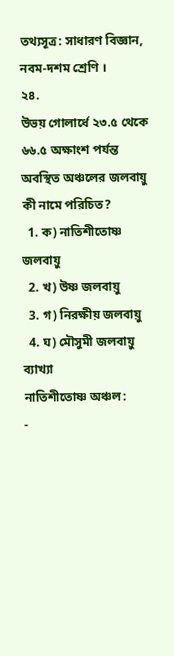তথ্যসূত্র: সাধারণ বিজ্ঞান, নবম-দশম শ্রেণি ।
২৪.
উভয় গোলার্ধে ২৩.৫ থেকে ৬৬.৫ অক্ষাংশ পর্যন্ত অবস্থিত অঞ্চলের জলবায়ু কী নামে পরিচিত?
  1. ক) নাতিশীতোষ্ণ জলবায়ু
  2. খ) উষ্ণ জলবায়ু
  3. গ) নিরক্ষীয় জলবায়ু
  4. ঘ) মৌসুমী জলবায়ু
ব্যাখ্যা
নাতিশীতোষ্ণ অঞ্চল:
-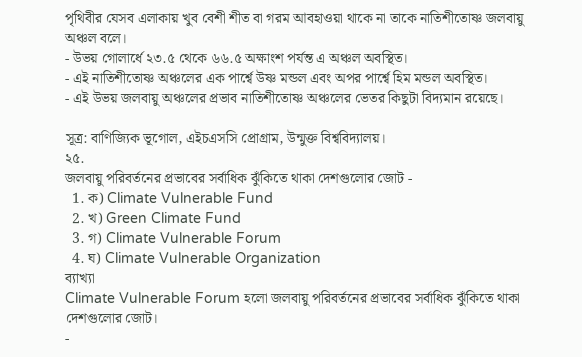পৃথিবীর যেসব এলাকায় খুব বেশী শীত বা গরম আবহাওয়া থাকে না তাকে নাতিশীতোষ্ণ জলবায়ু অঞ্চল বলে।
- উভয় গোলার্ধে ২৩.৫ থেকে ৬৬.৫ অক্ষাংশ পর্যন্ত এ অঞ্চল অবস্থিত।
- এই নাতিশীতোষ্ণ অঞ্চলের এক পার্শ্বে উষ্ণ মন্ডল এবং অপর পার্শ্বে হিম মন্ডল অবস্থিত।
- এই উভয় জলবায়ু অঞ্চলের প্রভাব নাতিশীতোষ্ণ অঞ্চলের ভেতর কিছুটা বিদ্যমান রয়েছে।

সূত্র: বাণিজ্যিক ভূগোল, এইচএসসি প্রোগ্রাম, উন্মুক্ত বিশ্ববিদ্যালয়।
২৫.
জলবায়ু পরিবর্তনের প্রভাবের সর্বাধিক ঝুঁকিতে থাকা দেশগুলোর জোট -
  1. ক) Climate Vulnerable Fund
  2. খ) Green Climate Fund
  3. গ) Climate Vulnerable Forum
  4. ঘ) Climate Vulnerable Organization
ব্যাখ্যা
Climate Vulnerable Forum হলো জলবায়ু পরিবর্তনের প্রভাবের সর্বাধিক ঝুঁকিতে থাকা দেশগুলোর জোট।
-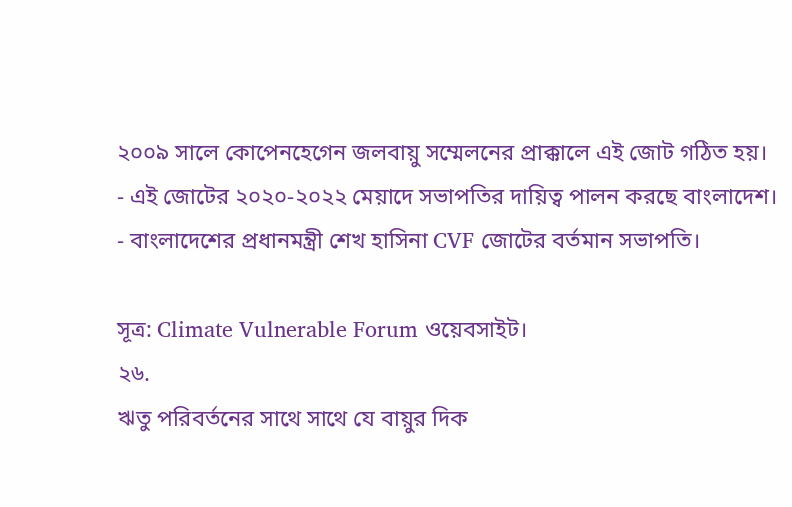২০০৯ সালে কোপেনহেগেন জলবায়ু সম্মেলনের প্রাক্কালে এই জোট গঠিত হয়।
- এই জোটের ২০২০-২০২২ মেয়াদে সভাপতির দায়িত্ব পালন করছে বাংলাদেশ।
- বাংলাদেশের প্রধানমন্ত্রী শেখ হাসিনা CVF জোটের বর্তমান সভাপতি।

সূত্র: Climate Vulnerable Forum ওয়েবসাইট।
২৬.
ঋতু পরিবর্তনের সাথে সাথে যে বায়ুর দিক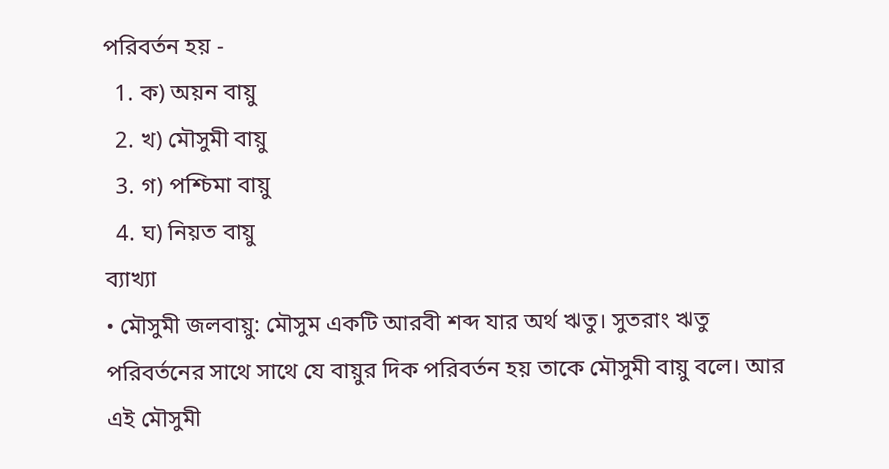পরিবর্তন হয় -
  1. ক) অয়ন বায়ু
  2. খ) মৌসুমী বায়ু
  3. গ) পশ্চিমা বায়ু
  4. ঘ) নিয়ত বায়ু
ব্যাখ্যা
• মৌসুমী জলবায়ু: মৌসুম একটি আরবী শব্দ যার অর্থ ঋতু। সুতরাং ঋতু পরিবর্তনের সাথে সাথে যে বায়ুর দিক পরিবর্তন হয় তাকে মৌসুমী বায়ু বলে। আর এই মৌসুমী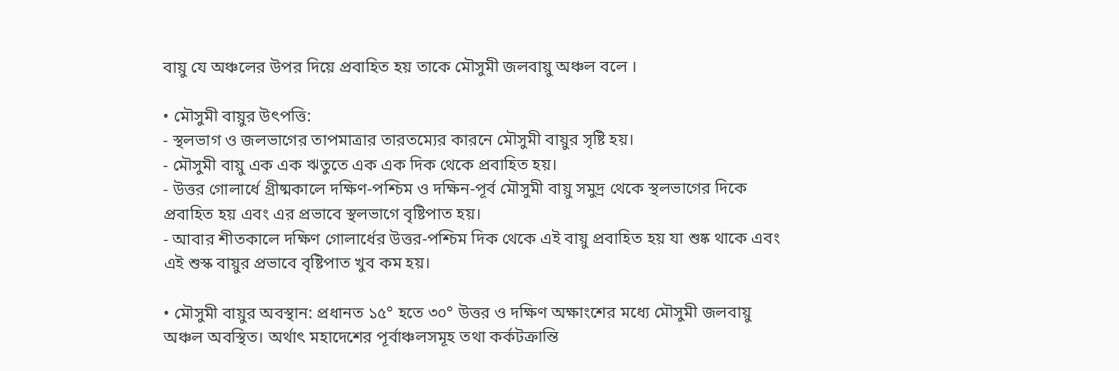বায়ু যে অঞ্চলের উপর দিয়ে প্রবাহিত হয় তাকে মৌসুমী জলবায়ু অঞ্চল বলে ।

• মৌসুমী বায়ুর উৎপত্তি:
- স্থলভাগ ও জলভাগের তাপমাত্রার তারতম্যের কারনে মৌসুমী বায়ুর সৃষ্টি হয়।
- মৌসুমী বায়ু এক এক ঋতুতে এক এক দিক থেকে প্রবাহিত হয়।
- উত্তর গোলার্ধে গ্রীষ্মকালে দক্ষিণ-পশ্চিম ও দক্ষিন-পূর্ব মৌসুমী বায়ু সমুদ্র থেকে স্থলভাগের দিকে প্রবাহিত হয় এবং এর প্রভাবে স্থলভাগে বৃষ্টিপাত হয়।
- আবার শীতকালে দক্ষিণ গোলার্ধের উত্তর-পশ্চিম দিক থেকে এই বায়ু প্রবাহিত হয় যা শুষ্ক থাকে এবং এই শুস্ক বায়ুর প্রভাবে বৃষ্টিপাত খুব কম হয়।

• মৌসুমী বায়ুর অবস্থান: প্রধানত ১৫° হতে ৩০° উত্তর ও দক্ষিণ অক্ষাংশের মধ্যে মৌসুমী জলবায়ু অঞ্চল অবস্থিত। অর্থাৎ মহাদেশের পূর্বাঞ্চলসমূহ তথা কর্কটক্রান্তি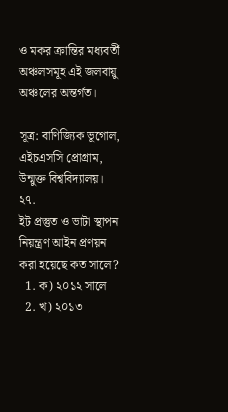ও মকর ক্রান্তির মধ্যবর্তী অঞ্চলসমূহ এই জলবায়ু অঞ্চলের অন্তর্গত।

সূত্র: বাণিজ্যিক ভূগোল, এইচএসসি প্রোগ্রাম, উন্মুক্ত বিশ্ববিদ্যালয়।
২৭.
ইট প্রস্তুত ও ভাটা স্থাপন নিয়ন্ত্রণ আইন প্রণয়ন করা হয়েছে কত সালে?
  1. ক) ২০১২ সালে
  2. খ) ২০১৩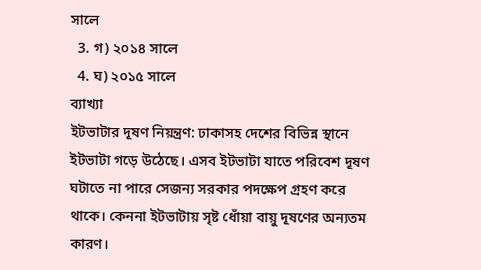সালে
  3. গ) ২০১৪ সালে
  4. ঘ) ২০১৫ সালে
ব্যাখ্যা
ইটভাটার দূষণ নিয়ন্ত্রণ: ঢাকাসহ দেশের বিভিন্ন স্থানে ইটভাটা গড়ে উঠেছে। এসব ইটভাটা যাতে পরিবেশ দূষণ ঘটাতে না পারে সেজন্য সরকার পদক্ষেপ গ্রহণ করে থাকে। কেননা ইটভাটায় সৃষ্ট ধোঁয়া বায়ু দূষণের অন্যতম কারণ।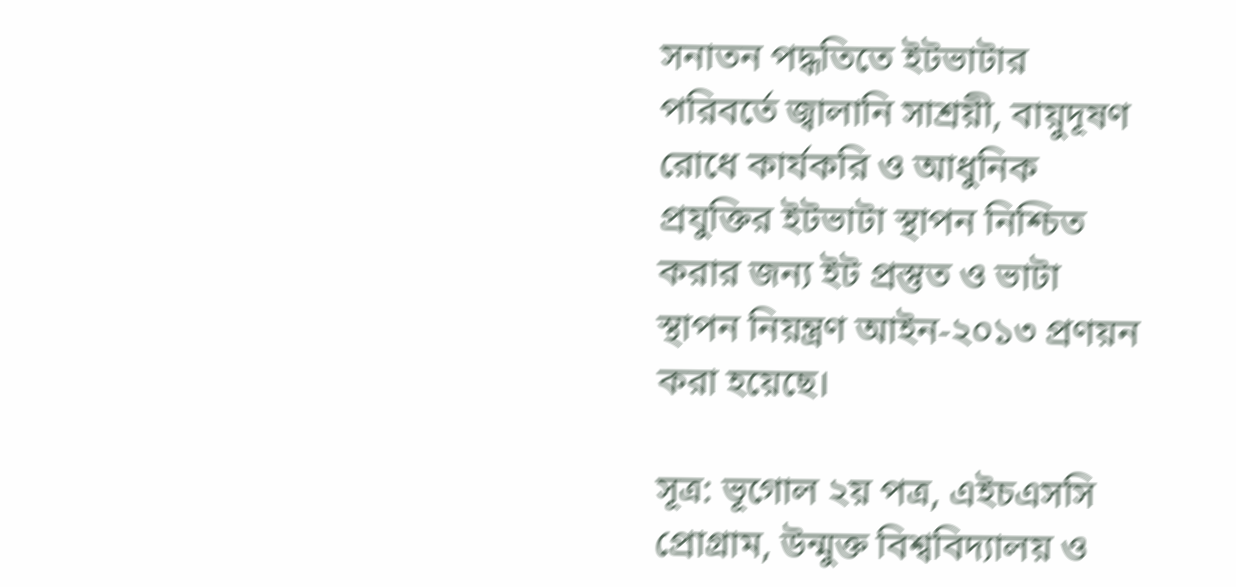সনাতন পদ্ধতিতে ইটভাটার পরিবর্তে জ্বালানি সাশ্রয়ী, বায়ুদূষণ রোধে কার্যকরি ও আধুনিক প্রযুক্তির ইটভাটা স্থাপন নিশ্চিত করার জন্য ইট প্রস্তুত ও ভাটা স্থাপন নিয়ন্ত্রণ আইন-২০১৩ প্রণয়ন করা হয়েছে।

সূত্র: ভূগোল ২য় পত্র, এইচএসসি প্রোগ্রাম, উন্মুক্ত বিশ্ববিদ্যালয় ও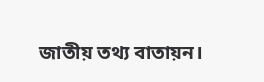জাতীয় তথ্য বাতায়ন।